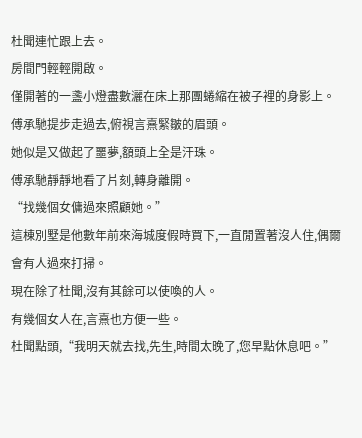杜聞連忙跟上去。
房間門輕輕開啟。
僅開著的一盞小燈盡數灑在床上那團蜷縮在被子裡的身影上。
傅承馳提步走過去,俯視言熹緊皺的眉頭。
她似是又做起了噩夢,額頭上全是汗珠。
傅承馳靜靜地看了片刻,轉身離開。
“找幾個女傭過來照顧她。”
這棟別墅是他數年前來海城度假時買下,一直閒置著沒人住,偶爾會有人過來打掃。
現在除了杜聞,沒有其餘可以使喚的人。
有幾個女人在,言熹也方便一些。
杜聞點頭,“我明天就去找,先生,時間太晚了,您早點休息吧。”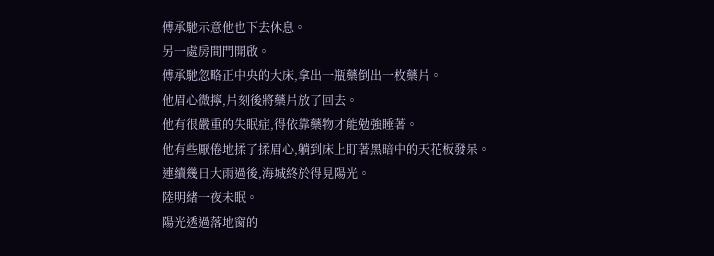傅承馳示意他也下去休息。
另一處房間門開啟。
傅承馳忽略正中央的大床,拿出一瓶藥倒出一枚藥片。
他眉心微擰,片刻後將藥片放了回去。
他有很嚴重的失眠症,得依靠藥物才能勉強睡著。
他有些厭倦地揉了揉眉心,躺到床上盯著黑暗中的天花板發呆。
連續幾日大雨過後,海城終於得見陽光。
陸明緒一夜未眠。
陽光透過落地窗的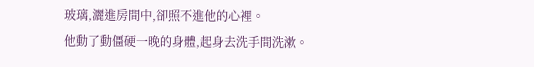玻璃,灑進房間中,卻照不進他的心裡。
他動了動僵硬一晚的身體,起身去洗手間洗漱。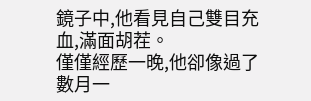鏡子中,他看見自己雙目充血,滿面胡茬。
僅僅經歷一晚,他卻像過了數月一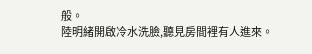般。
陸明緒開啟冷水洗臉,聽見房間裡有人進來。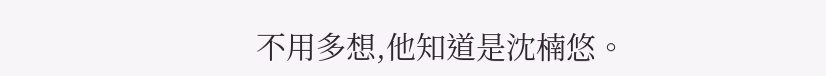不用多想,他知道是沈楠悠。